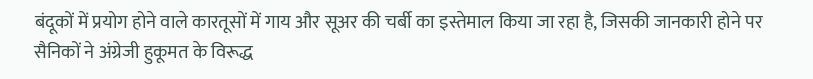बंदूकों में प्रयोग होने वाले कारतूसों में गाय और सूअर की चर्बी का इस्तेमाल किया जा रहा है, जिसकी जानकारी होने पर सैनिकों ने अंग्रेजी हुकूमत के विरूद्ध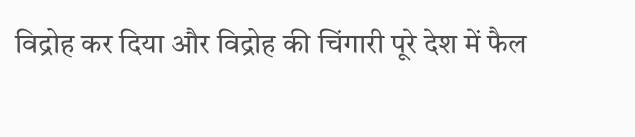विद्रोह कर दिया और विद्रोह की चिंगारी पूरे देश में फैल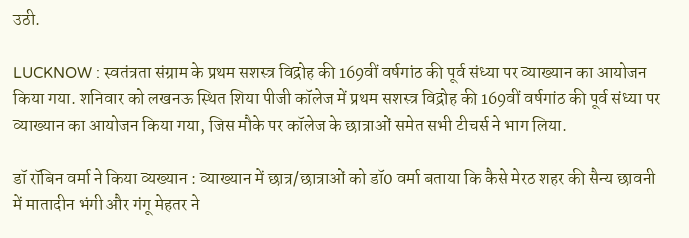उठी.

LUCKNOW : स्वतंत्रता संग्राम के प्रथम सशस्त्र विद्रोह की 169वीं वर्षगांठ की पूर्व संध्या पर व्याख्यान का आयोजन किया गया. शनिवार को लखनऊ स्थित शिया पीजी कॉलेज में प्रथम सशस्त्र विद्रोह की 169वीं वर्षगांठ की पूर्व संध्या पर व्याख्यान का आयोजन किया गया, जिस मौके पर कॉलेज के छात्राओं समेत सभी टीचर्स ने भाग लिया.

डॉ रॉबिन वर्मा ने किया व्यख्यान : व्याख्यान में छात्र/छात्राओं को डॉ0 वर्मा बताया कि कैसे मेरठ शहर की सैन्य छावनी में मातादीन भंगी और गंगू मेहतर ने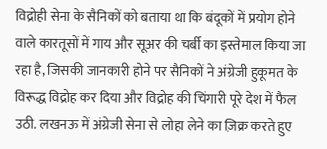विद्रोही सेना के सैनिकों को बताया था कि बंदूकों में प्रयोग होने वाले कारतूसों में गाय और सूअर की चर्बी का इस्तेमाल किया जा रहा है, जिसकी जानकारी होने पर सैनिकों ने अंग्रेजी हुकूमत के विरूद्ध विद्रोह कर दिया और विद्रोह की चिंगारी पूरे देश में फैल उठी. लखनऊ में अंग्रेजी सेना से लोहा लेने का ज़िक्र करते हुए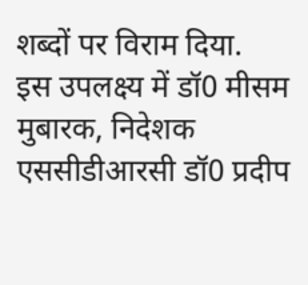शब्दों पर विराम दिया.
इस उपलक्ष्य में डॉ0 मीसम मुबारक, निदेशक एससीडीआरसी डॉ0 प्रदीप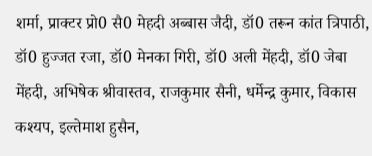शर्मा, प्राक्टर प्रो0 सै0 मेहदी अब्बास जैदी, डॉ0 तरून कांत त्रिपाठी, डॉ0 हुज्जत रजा, डॉ0 मेनका गिरी, डॉ0 अली मेंहदी, डॉ0 जेबा मेंहदी, अभिषेक श्रीवास्तव, राजकुमार सैनी, धर्मेन्द्र कुमार, विकास कश्यप, इल्तेमाश हुसैन,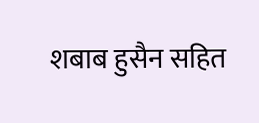शबाब हुसैन सहित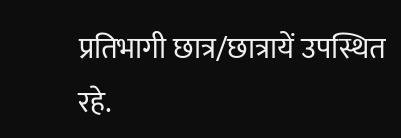प्रतिभागी छात्र/छात्रायें उपस्थित रहे.